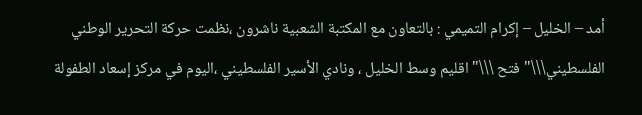أمد – الخليل – إكرام التميمي : بالتعاون مع المكتبة الشعبية ناشرون ،نظمت حركة التحرير الوطني الفلسطيني\\\" فتح \\\"اقليم وسط الخليل ، ونادي الأسير الفلسطيني ،اليوم في مركز إسعاد الطفولة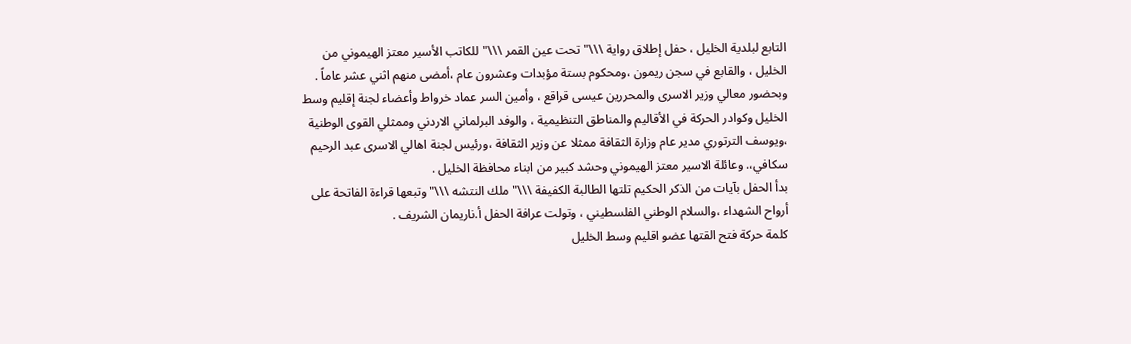التابع لبلدية الخليل ، حفل إطلاق رواية \\\" تحت عين القمر \\\" للكاتب الأسير معتز الهيموني من الخليل ، والقابع في سجن ريمون ،ومحكوم بستة مؤبدات وعشرون عام ،أمضى منهم اثني عشر عاماً .
وبحضور معالي وزير الاسرى والمحررين عيسى قراقع ، وأمين السر عماد خرواط وأعضاء لجنة إقليم وسط الخليل وكوادر الحركة في الأقاليم والمناطق التنظيمية ، والوفد البرلماني الاردني وممثلي القوى الوطنية ،ويوسف الترتوري مدير عام وزارة الثقافة ممثلا عن وزير الثقافة ،ورئيس لجنة اهالي الاسرى عبد الرحيم سكافي،. وعائلة الاسير معتز الهيموني وحشد كبير من ابناء محافظة الخليل .
بدأ الحفل بآيات من الذكر الحكيم تلتها الطالبة الكفيفة \\\" ملك النتشه \\\"وتبعها قراءة الفاتحة على أرواح الشهداء ،والسلام الوطني الفلسطيني ، وتولت عرافة الحفل أ.ناريمان الشريف .
كلمة حركة فتح القتها عضو اقليم وسط الخليل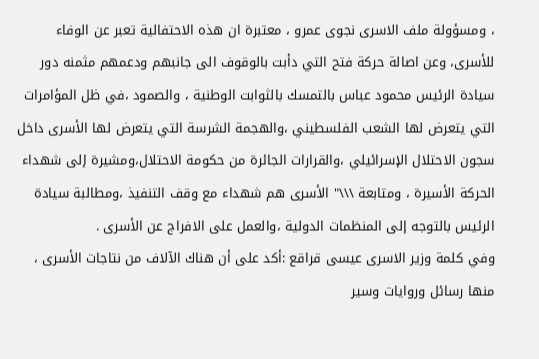، ومسؤولة ملف الاسرى نجوى عمرو ، معتبرة ان هذه الاحتفالية تعبر عن الوفاء للأسرى، وعن اصالة حركة فتح التي دأبت بالوقوف الى جانبهم ودعمهم مثمنه دور سيادة الرئيس محمود عباس بالتمسك بالثوابت الوطنية ، والصمود ،في ظل المؤامرات التي يتعرض لها الشعب الفلسطيني ،والهجمة الشرسة التي يتعرض لها الأسرى داخل سجون الاحتلال الإسرائيلي ،والقرارات الجائرة من حكومة الاحتلال،ومشيرة إلى شهداء الحركة الأسيرة ، ومتابعة \\\" الأسرى هم شهداء مع وقف التنفيذ ،ومطالبة سيادة الرئيس بالتوجه إلى المنظمات الدولية ،والعمل على الافراج عن الأسرى .
وفي كلمة وزير الاسرى عيسى قراقع :أكد على أن هناك الآلاف من نتاجات الأسرى ، منها رسائل وروايات وسير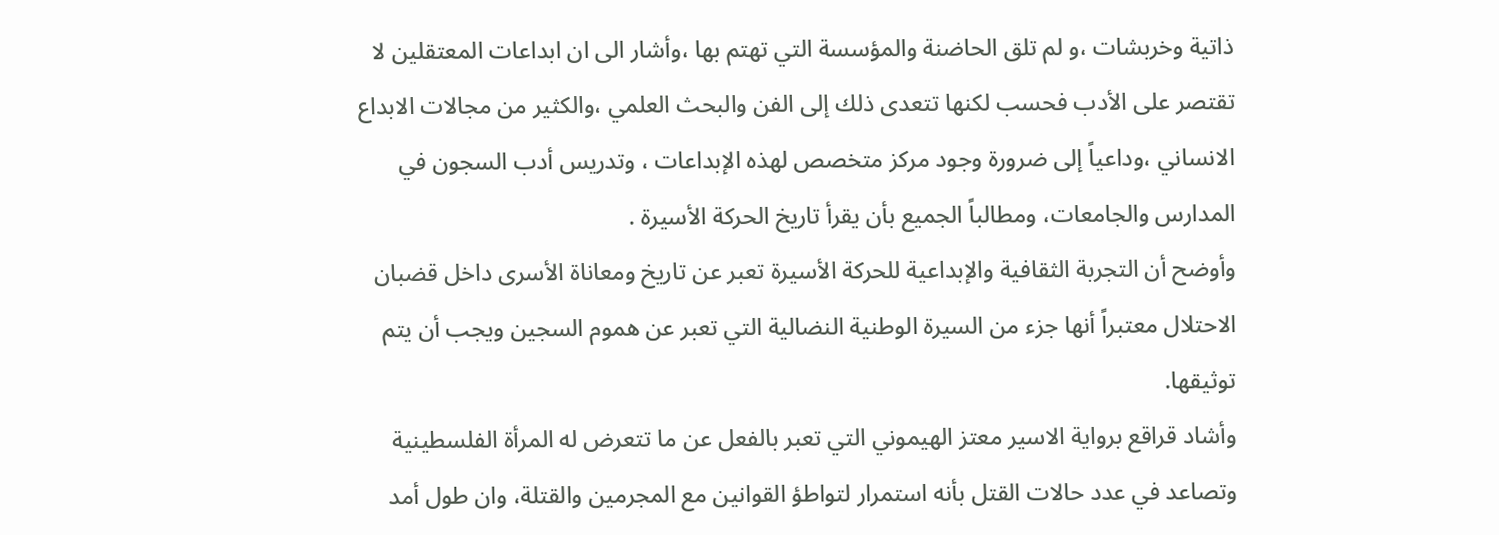ذاتية وخربشات ،و لم تلق الحاضنة والمؤسسة التي تهتم بها ،وأشار الى ان ابداعات المعتقلين لا تقتصر على الأدب فحسب لكنها تتعدى ذلك إلى الفن والبحث العلمي ،والكثير من مجالات الابداع الانساني ،وداعياً إلى ضرورة وجود مركز متخصص لهذه الإبداعات ، وتدريس أدب السجون في المدارس والجامعات، ومطالباً الجميع بأن يقرأ تاريخ الحركة الأسيرة .
وأوضح أن التجربة الثقافية والإبداعية للحركة الأسيرة تعبر عن تاريخ ومعاناة الأسرى داخل قضبان الاحتلال معتبراً أنها جزء من السيرة الوطنية النضالية التي تعبر عن هموم السجين ويجب أن يتم توثيقها.
وأشاد قراقع برواية الاسير معتز الهيموني التي تعبر بالفعل عن ما تتعرض له المرأة الفلسطينية وتصاعد في عدد حالات القتل بأنه استمرار لتواطؤ القوانين مع المجرمين والقتلة، وان طول أمد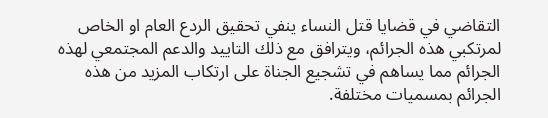التقاضي في قضايا قتل النساء ينفي تحقيق الردع العام او الخاص لمرتكبي هذه الجرائم، ويترافق مع ذلك التاييد والدعم المجتمعي لهذه الجرائم مما يساهم في تشجيع الجناة على ارتكاب المزيد من هذه الجرائم بمسميات مختلفة.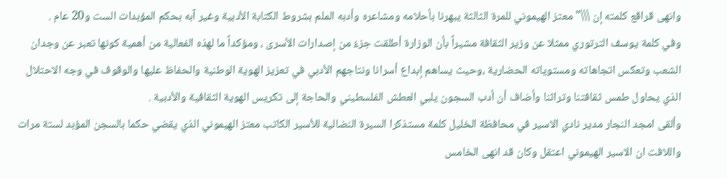وانهى قراقع كلمته إن \\\"معتز الهيموني للمرة الثالثة يبهرنا بأحلامه ومشاعره وأدبه الملم بشروط الكتابة الأدبية وغير آبه بحكم المؤبدات الست و20 عام .
وفي كلمة يوسف الترتوري ممثلا عن وزير الثقافة مشيراً بأن الوزارة أطلقت جزءُ من إصدارات الأسرى ، ومؤكداً ما لهذه الفعالية من أهمية كونها تعبر عن وجدان الشعب وتعكس اتجاهاته ومستوياته الحضارية ،وحيث يساهم إبداع أسرانا ونتاجهم الأدبي في تعزيز الهوية الوطنية والحفاظ عليها والوقوف في وجه الاحتلال الذي يحاول طمس ثقافتنا وتراثنا وأضاف أن أدب السجون يلبي العطش الفلسطيني والحاجة إلى تكريس الهوية الثقافية والأدبية .
وألقى امجد النجار مدير نادي الاسير في محافظة الخليل كلمة مستذكرا السيرة النضالية للأسير الكاتب معتز الهيموني الذي يقضي حكما بالسجن المؤبد لستة مرات واللافت ان الاسير الهيموني اعتقل وكان قد انهى الخامس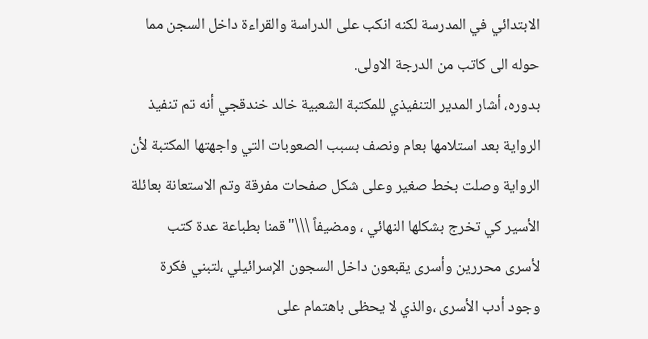الابتدائي في المدرسة لكنه انكب على الدراسة والقراءة داخل السجن مما حوله الى كاتب من الدرجة الاولى.
بدوره، أشار المدير التنفيذي للمكتبة الشعبية خالد خندقجي أنه تم تنفيذ الرواية بعد استلامها بعام ونصف بسبب الصعوبات التي واجهتها المكتبة لأن الرواية وصلت بخط صغير وعلى شكل صفحات مفرقة وتم الاستعانة بعائلة الأسير كي تخرج بشكلها النهائي ، ومضيفاً \\\"قمنا بطباعة عدة كتب لأسرى محررين وأسرى يقبعون داخل السجون الإسرائيلي ،لتبني فكرة وجود أدب الأسرى ،والذي لا يحظى باهتمام على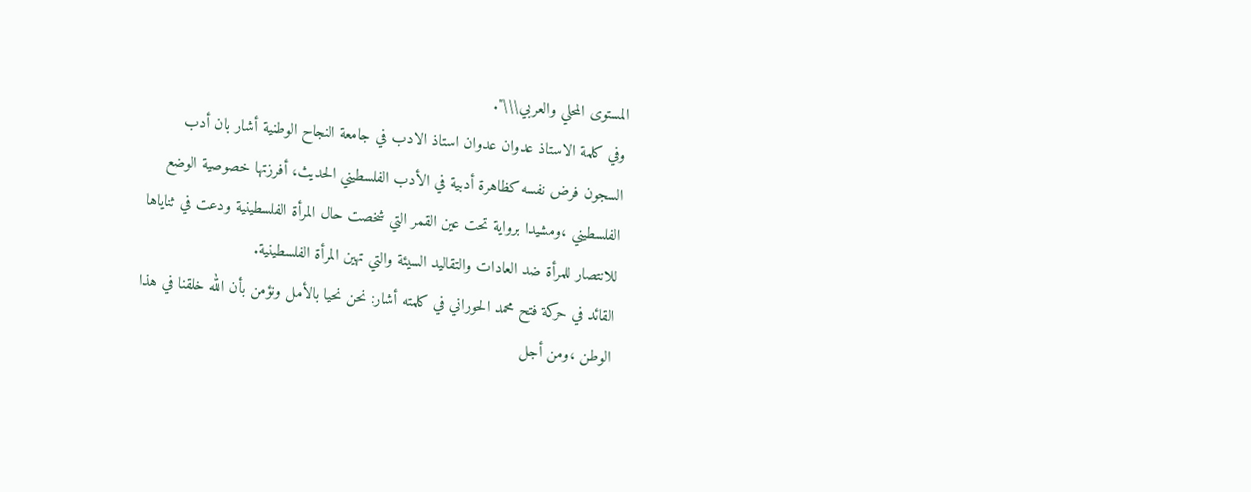المستوى المحلي والعربي\\\".
وفي كلمة الاستاذ عدوان عدوان استاذ الادب في جامعة النجاح الوطنية أشار بان أدب السجون فرض نفسه كظاهرة أدبية في الأدب الفلسطيني الحديث، أفرزتها خصوصية الوضع الفلسطيني ،ومشيدا برواية تحت عين القمر التي شخصت حال المرأة الفلسطينية ودعت في ثناياها للانتصار للمرأة ضد العادات والتقاليد السيئة والتي تهين المرأة الفلسطينية.
القائد في حركة فتح محمد الحوراني في كلمته أشار: نحن نحيا بالأمل ونؤمن بأن الله خلقنا في هذا الوطن ،ومن أجل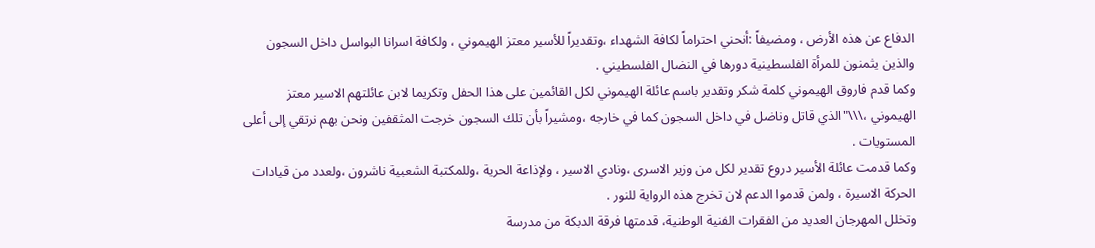الدفاع عن هذه الأرض ، ومضيفاً :أنحني احتراماً لكافة الشهداء ،وتقديراً للأسير معتز الهيموني ، ولكافة اسرانا البواسل داخل السجون والذين يثمنون للمرأة الفلسطينية دورها في النضال الفلسطيني .
وكما قدم فاروق الهيموني كلمة شكر وتقدير باسم عائلة الهيموني لكل القائمين على هذا الحفل وتكريما لابن عائلتهم الاسير معتز الهيموني ،\\\"الذي قاتل وناضل في داخل السجون كما في خارجه ،ومشيراً بأن تلك السجون خرجت المثقفين ونحن بهم نرتقي إلى أعلى المستويات .
وكما قدمت عائلة الأسير دروع تقدير لكل من وزير الاسرى ،ونادي الاسير ، ولإذاعة الحرية ،وللمكتبة الشعبية ناشرون ،ولعدد من قيادات الحركة الاسيرة ، ولمن قدموا الدعم لان تخرج هذه الرواية للنور .
وتخلل المهرجان العديد من الفقرات الفنية الوطنية، قدمتها فرقة الدبكة من مدرسة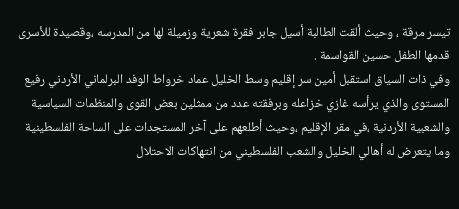تيسر مرقة ، وحيث ألقت الطالبة أسيل جابر فقرة شعرية وزميلة لها من المدرسه ،وقصيدة للأسرى قدمها الطفل حسين القواسمة .
وفي ذات السياق استقبل أمين سر إقليم وسط الخليل عماد خرواط الوفد البرلماني الأردني رفيع المستوى والذي يرأسه غازي خزاعله وبرفقته عدد من ممثلين بعض القوى والمنظمات السياسية والشعبية الأردنية ،في مقر الإقليم ،وحيث أطلعهم على آخر المستجدات على الساحة الفلسطينية وما يتعرض له أهالي الخليل والشعب الفلسطيني من انتهاكات الاحتلال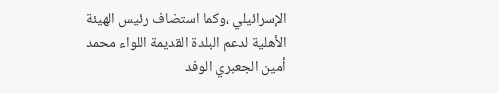الإسرائيلي ،وكما استضاف رئيس الهيئة الأهلية لدعم البلدة القديمة اللواء محمد أمين الجعبري الوفد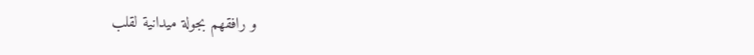و رافقهم بجولة ميدانية لقلب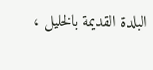البلدة القديمة بالخليل ،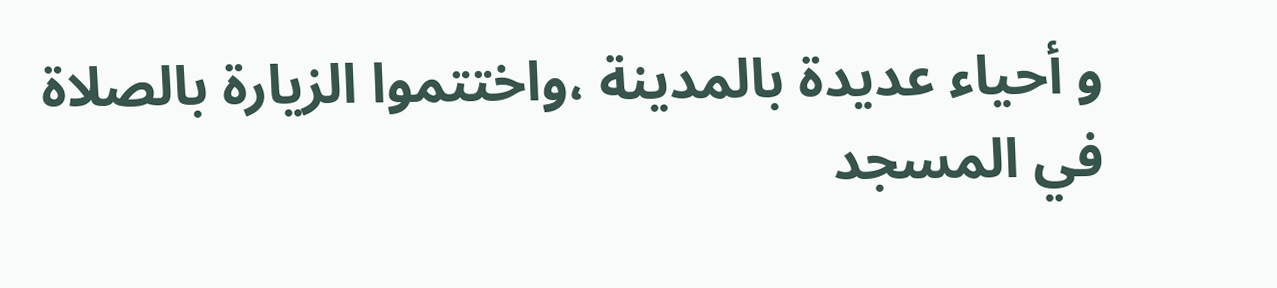و أحياء عديدة بالمدينة ،واختتموا الزيارة بالصلاة في المسجد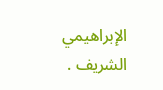الإبراهيمي الشريف .